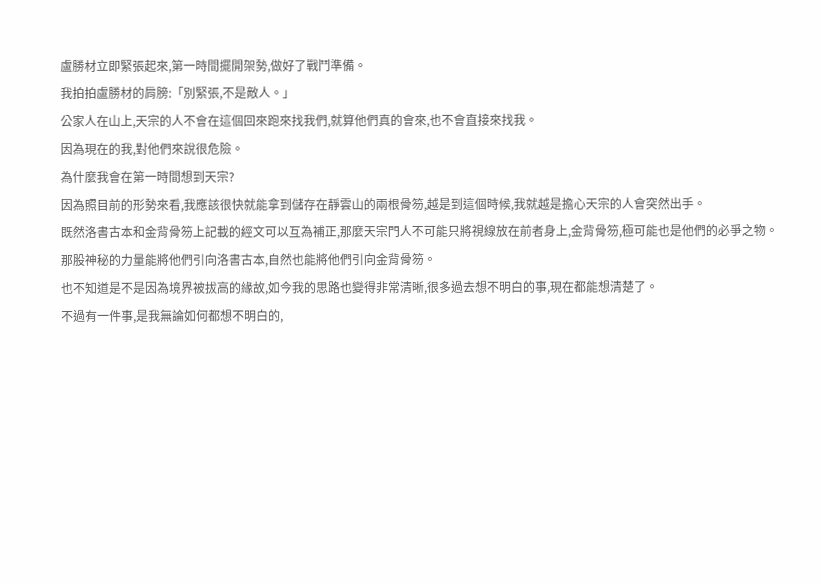盧勝材立即緊張起來,第一時間擺開架勢,做好了戰鬥準備。
我拍拍盧勝材的肩膀:「別緊張,不是敵人。」
公家人在山上,天宗的人不會在這個回來跑來找我們,就算他們真的會來,也不會直接來找我。
因為現在的我,對他們來說很危險。
為什麼我會在第一時間想到天宗?
因為照目前的形勢來看,我應該很快就能拿到儲存在靜雲山的兩根骨笏,越是到這個時候,我就越是擔心天宗的人會突然出手。
既然洛書古本和金背骨笏上記載的經文可以互為補正,那麼天宗門人不可能只將視線放在前者身上,金背骨笏,極可能也是他們的必爭之物。
那股神秘的力量能將他們引向洛書古本,自然也能將他們引向金背骨笏。
也不知道是不是因為境界被拔高的緣故,如今我的思路也變得非常清晰,很多過去想不明白的事,現在都能想清楚了。
不過有一件事,是我無論如何都想不明白的,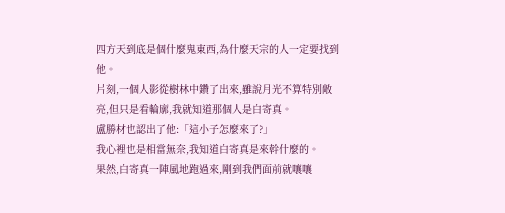四方天到底是個什麼鬼東西,為什麼天宗的人一定要找到他。
片刻,一個人影從樹林中鑽了出來,雖說月光不算特別敞亮,但只是看輪廓,我就知道那個人是白寄真。
盧勝材也認出了他:「這小子怎麼來了?」
我心裡也是相當無奈,我知道白寄真是來幹什麼的。
果然,白寄真一陣風地跑過來,剛到我們面前就嚷嚷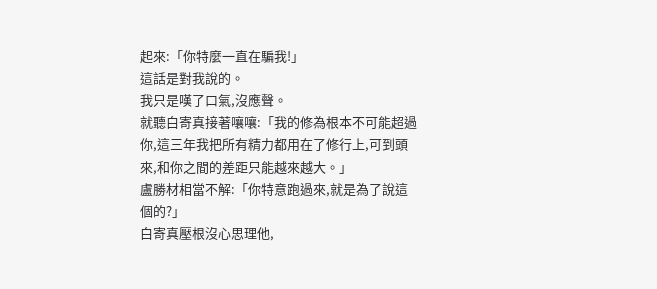起來:「你特麼一直在騙我!」
這話是對我說的。
我只是嘆了口氣,沒應聲。
就聽白寄真接著嚷嚷:「我的修為根本不可能超過你,這三年我把所有精力都用在了修行上,可到頭來,和你之間的差距只能越來越大。」
盧勝材相當不解:「你特意跑過來,就是為了說這個的?」
白寄真壓根沒心思理他,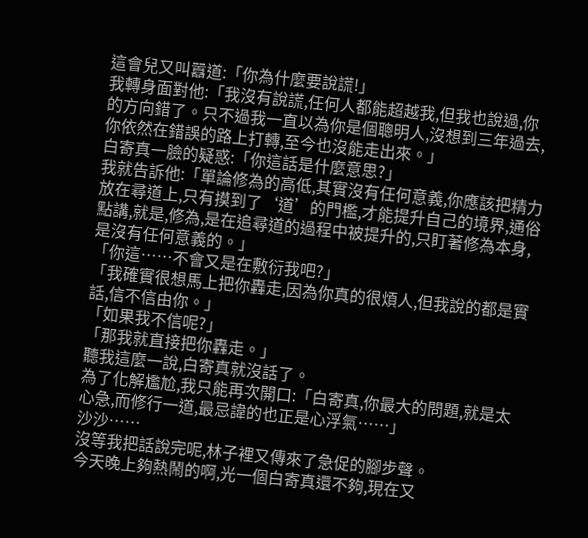這會兒又叫囂道:「你為什麼要說謊!」
我轉身面對他:「我沒有說謊,任何人都能超越我,但我也說過,你的方向錯了。只不過我一直以為你是個聰明人,沒想到三年過去,你依然在錯誤的路上打轉,至今也沒能走出來。」
白寄真一臉的疑惑:「你這話是什麼意思?」
我就告訴他:「單論修為的高低,其實沒有任何意義,你應該把精力放在尋道上,只有摸到了‘道’的門檻,才能提升自己的境界,通俗點講,就是,修為,是在追尋道的過程中被提升的,只盯著修為本身,是沒有任何意義的。」
「你這……不會又是在敷衍我吧?」
「我確實很想馬上把你轟走,因為你真的很煩人,但我說的都是實話,信不信由你。」
「如果我不信呢?」
「那我就直接把你轟走。」
聽我這麼一說,白寄真就沒話了。
為了化解尷尬,我只能再次開口:「白寄真,你最大的問題,就是太心急,而修行一道,最忌諱的也正是心浮氣……」
沙沙……
沒等我把話說完呢,林子裡又傳來了急促的腳步聲。
今天晚上夠熱鬧的啊,光一個白寄真還不夠,現在又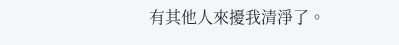有其他人來擾我清淨了。